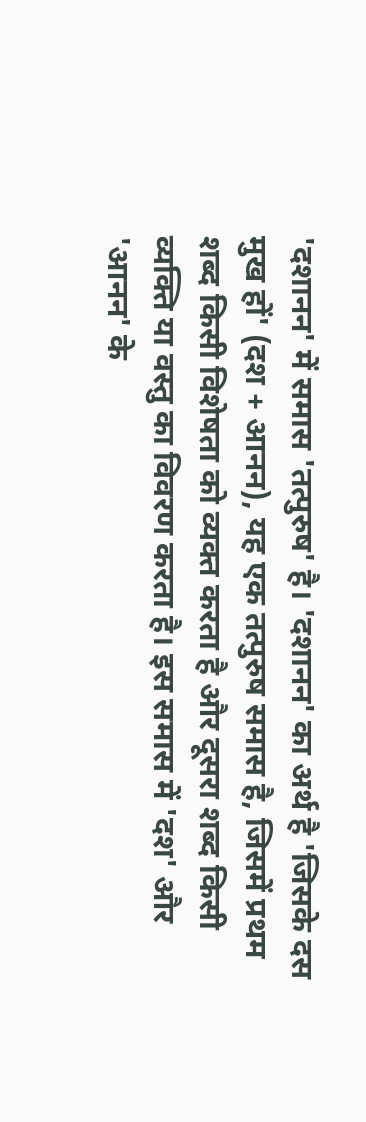'दशानन' में समास 'तत्पुरुष' है। 'दशानन' का अर्थ है 'जिसके दस मुख हों' (दश + आनन), यह एक तत्पुरुष समास है, जिसमें प्रथम शब्द किसी विशेषता को व्यक्त करता है और दूसरा शब्द किसी व्यक्ति या वस्तु का विवरण करता है। इस समास में 'दश' और 'आनन' के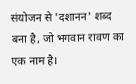संयोजन से 'दशानन' शब्द बना है, जो भगवान रावण का एक नाम है।